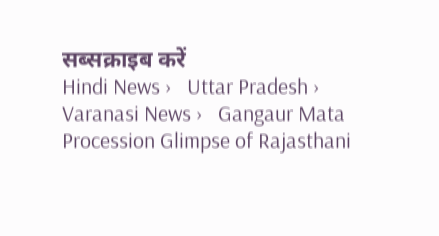सब्सक्राइब करें
Hindi News ›   Uttar Pradesh ›   Varanasi News ›   Gangaur Mata Procession Glimpse of Rajasthani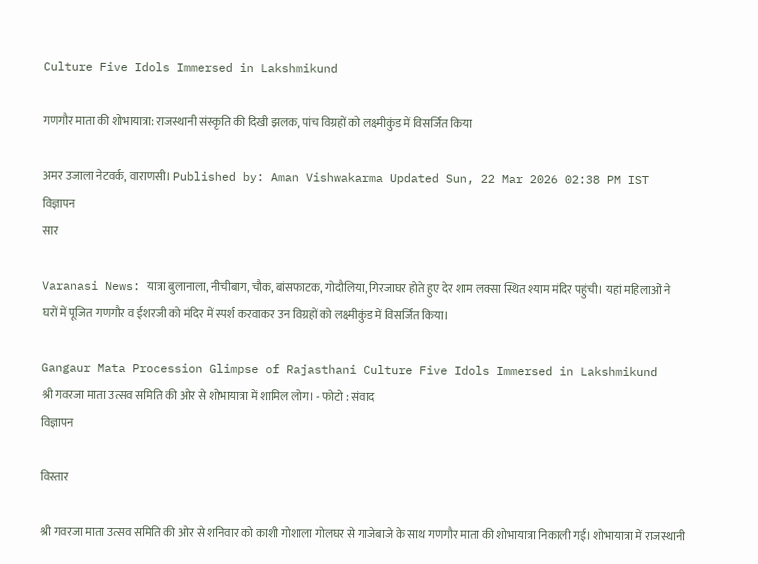Culture Five Idols Immersed in Lakshmikund

गणगौर माता की शोभायात्रा: राजस्थानी संस्कृति की दिखी झलक, पांच विग्रहों को लक्ष्मीकुंड में विसर्जित किया

अमर उजाला नेटवर्क, वाराणसी। Published by: Aman Vishwakarma Updated Sun, 22 Mar 2026 02:38 PM IST
विज्ञापन
सार

Varanasi News: यात्रा बुलानाला, नीचीबाग, चौक, बांसफाटक, गोदौलिया, गिरजाघर होते हुए देर शाम लक्सा स्थित श्याम मंदिर पहुंची। यहां महिलाओं ने घरों में पूजित गणगौर व ईशरजी को मंदिर में स्पर्श करवाकर उन विग्रहों को लक्ष्मीकुंड में विसर्जित किया।

Gangaur Mata Procession Glimpse of Rajasthani Culture Five Idols Immersed in Lakshmikund
श्री गवरजा माता उत्सव समिति की ओर से शोभायात्रा में शामिल लोग। - फोटो : संवाद
विज्ञापन

विस्तार

श्री गवरजा माता उत्सव समिति की ओर से शनिवार को काशी गोशाला गोलघर से गाजेबाजे के साथ गणगौर माता की शोभायात्रा निकाली गई। शोभायात्रा में राजस्थानी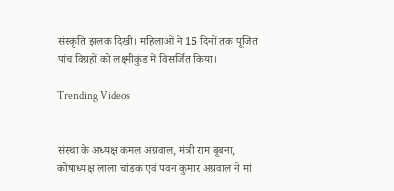संस्कृति झलक दिखी। महिलाओं ने 15 दिनों तक पूजित पांच विग्रहों को लक्ष्मीकुंड में विसर्जित किया।

Trending Videos


संस्था के अध्यक्ष कमल अग्रवाल, मंत्री राम बूबना, कोषाध्यक्ष लाला चांडक एवं पवन कुमार अग्रवाल ने मां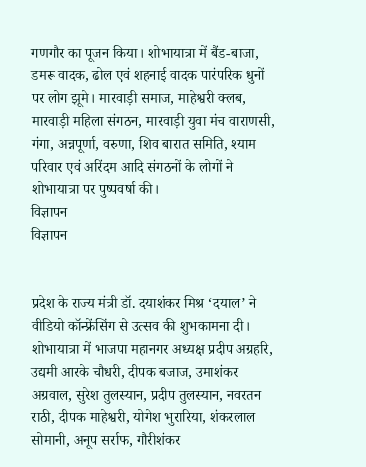गणगौर का पूजन किया। शोभायात्रा में बैंड-बाजा, डमरू वादक, ढोल एवं शहनाई वादक पारंपरिक धुनों पर लोग झूमे। मारवाड़ी समाज, माहेश्वरी क्लब, मारवाड़ी महिला संगठन, मारवाड़ी युवा मंच वाराणसी, गंगा, अन्नपूर्णा, वरुणा, शिव बारात समिति, श्याम परिवार एवं अरिंदम आदि संगठनों के लोगों ने शोभायात्रा पर पुष्पवर्षा की।
विज्ञापन
विज्ञापन


प्रदेश के राज्य मंत्री डॉ. दयाशंकर मिश्र ‘दयाल’ ने वीडियो कॉन्फ्रेंसिंग से उत्सव की शुभकामना दी। शोभायात्रा में भाजपा महानगर अध्यक्ष प्रदीप अग्रहरि, उद्यमी आरके चौधरी, दीपक बजाज, उमाशंकर अग्रवाल, सुरेश तुलस्यान, प्रदीप तुलस्यान, नवरतन राठी, दीपक माहेश्वरी, योगेश भुरारिया, शंकरलाल सोमानी, अनूप सर्राफ, गौरीशंकर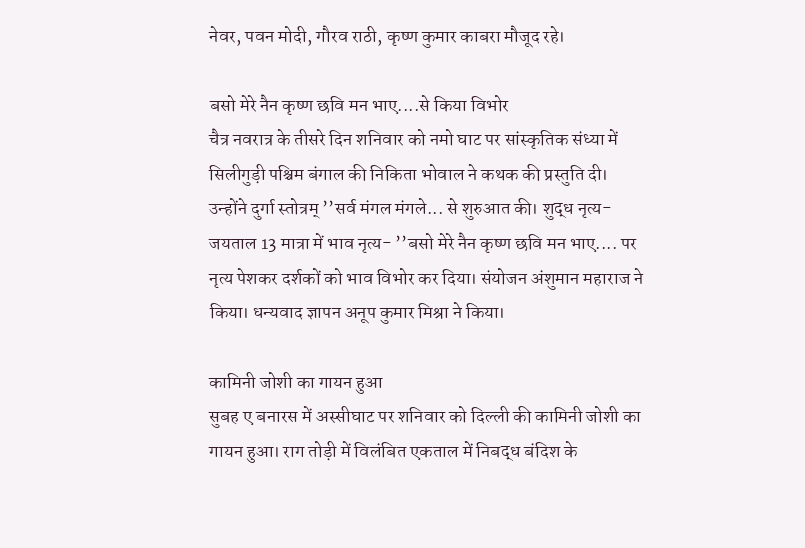नेवर, पवन मोदी, गौरव राठी, कृष्ण कुमार काबरा मौजूद रहे।

बसो मेरे नैन कृष्ण छवि मन भाए....से किया विभोर
चैत्र नवरात्र के तीसरे दिन शनिवार को नमो घाट पर सांस्कृतिक संध्या में सिलीगुड़ी पश्चिम बंगाल की निकिता भोवाल ने कथक की प्रस्तुति दी। उन्होंने दुर्गा स्तोत्रम् ’’सर्व मंगल मंगले... से शुरुआत की। शुद्ध नृत्य- जयताल 13 मात्रा में भाव नृत्य- ’’बसो मेरे नैन कृष्ण छवि मन भाए.... पर नृत्य पेशकर दर्शकों को भाव विभोर कर दिया। संयोजन अंशुमान महाराज ने किया। धन्यवाद ज्ञापन अनूप कुमार मिश्रा ने किया।

कामिनी जोशी का गायन हुआ
सुबह ए बनारस में अस्सीघाट पर शनिवार को दिल्ली की कामिनी जोशी का गायन हुआ। राग तोड़ी में विलंबित एकताल में निबद्ध बंदिश के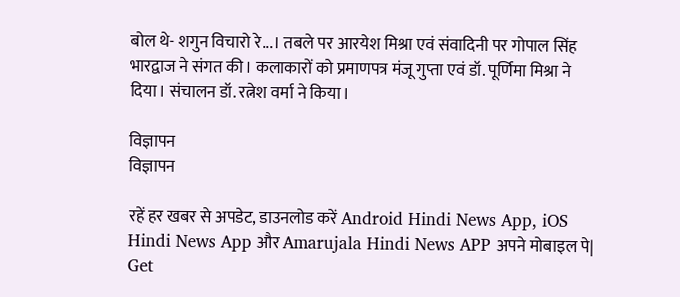बोल थे- शगुन विचारो रे...। तबले पर आरयेश मिश्रा एवं संवादिनी पर गोपाल सिंह भारद्वाज ने संगत की। कलाकारों को प्रमाणपत्र मंजू गुप्ता एवं डॉ. पूर्णिमा मिश्रा ने दिया। संचालन डॉ. रत्नेश वर्मा ने किया।

विज्ञापन
विज्ञापन

रहें हर खबर से अपडेट, डाउनलोड करें Android Hindi News App, iOS Hindi News App और Amarujala Hindi News APP अपने मोबाइल पे|
Get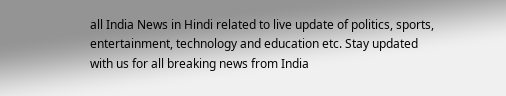all India News in Hindi related to live update of politics, sports, entertainment, technology and education etc. Stay updated with us for all breaking news from India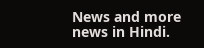News and more news in Hindi.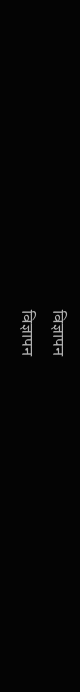विज्ञापन
विज्ञापन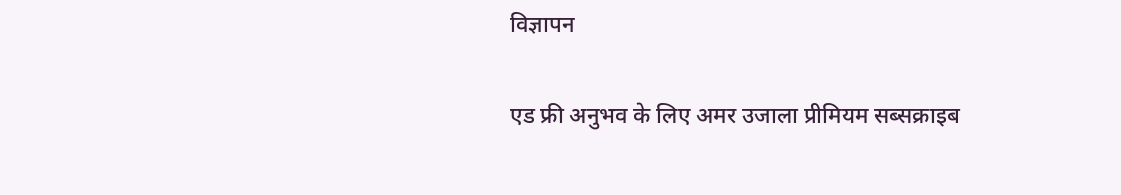विज्ञापन

एड फ्री अनुभव के लिए अमर उजाला प्रीमियम सब्सक्राइब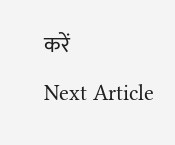करें

Next Article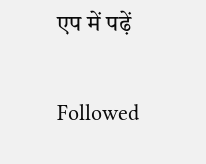एप में पढ़ें

Followed